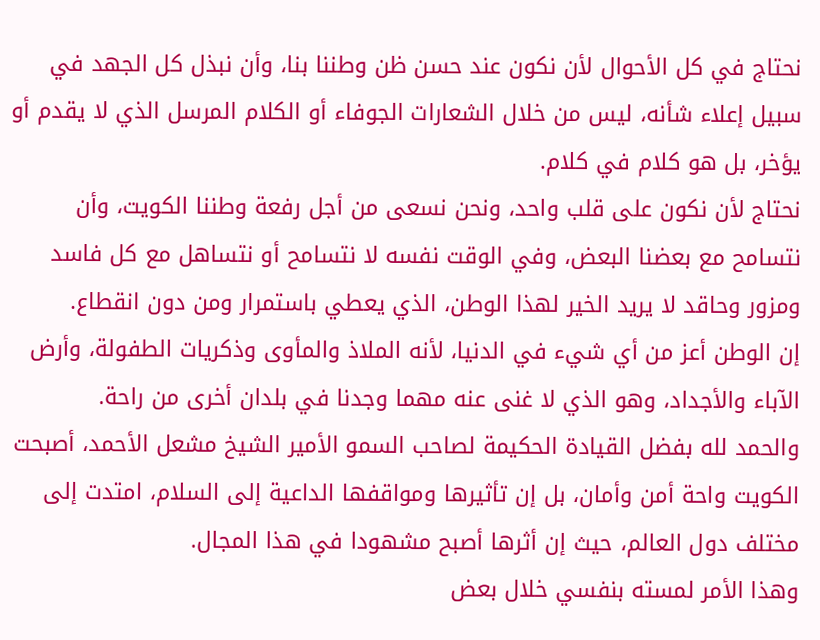نحتاج في كل الأحوال لأن نكون عند حسن ظن وطننا بنا، وأن نبذل كل الجهد في سبيل إعلاء شأنه، ليس من خلال الشعارات الجوفاء أو الكلام المرسل الذي لا يقدم أو يؤخر، بل هو كلام في كلام.
نحتاج لأن نكون على قلب واحد، ونحن نسعى من أجل رفعة وطننا الكويت، وأن نتسامح مع بعضنا البعض، وفي الوقت نفسه لا نتسامح أو نتساهل مع كل فاسد ومزور وحاقد لا يريد الخير لهذا الوطن، الذي يعطي باستمرار ومن دون انقطاع.
إن الوطن أعز من أي شيء في الدنيا، لأنه الملاذ والمأوى وذكريات الطفولة، وأرض الآباء والأجداد، وهو الذي لا غنى عنه مهما وجدنا في بلدان أخرى من راحة.
والحمد لله بفضل القيادة الحكيمة لصاحب السمو الأمير الشيخ مشعل الأحمد، أصبحت الكويت واحة أمن وأمان، بل إن تأثيرها ومواقفها الداعية إلى السلام، امتدت إلى مختلف دول العالم، حيث إن أثرها أصبح مشهودا في هذا المجال.
وهذا الأمر لمسته بنفسي خلال بعض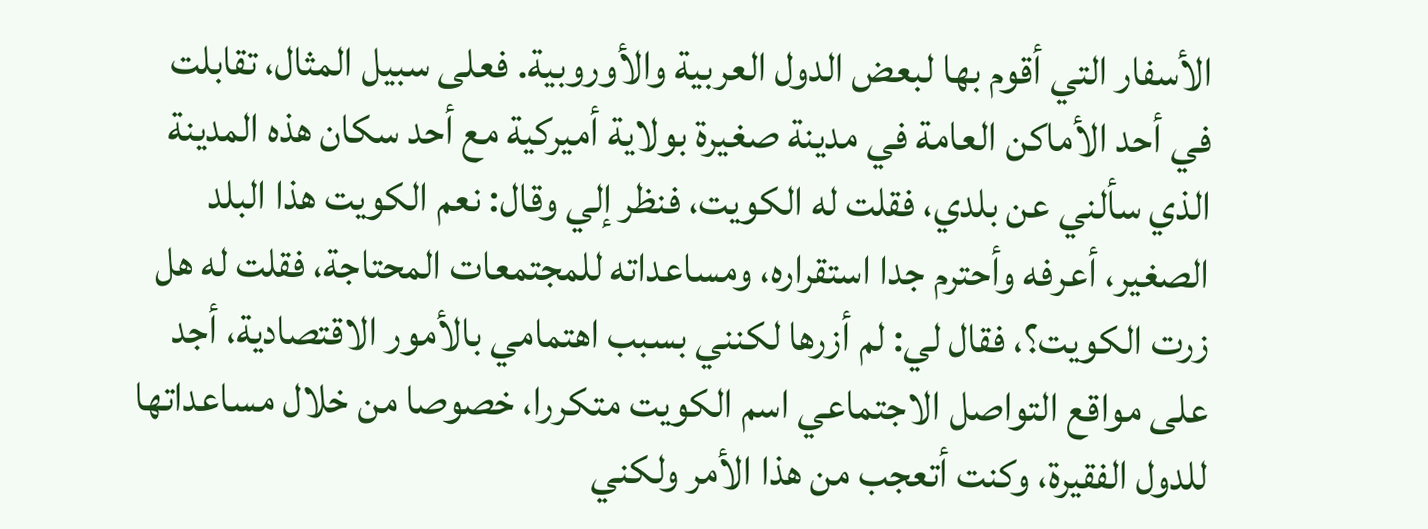الأسفار التي أقوم بها لبعض الدول العربية والأوروبية. فعلى سبيل المثال، تقابلت في أحد الأماكن العامة في مدينة صغيرة بولاية أميركية مع أحد سكان هذه المدينة الذي سألني عن بلدي، فقلت له الكويت، فنظر إلي وقال: نعم الكويت هذا البلد الصغير، أعرفه وأحترم جدا استقراره، ومساعداته للمجتمعات المحتاجة، فقلت له هل زرت الكويت؟، فقال لي: لم أزرها لكنني بسبب اهتمامي بالأمور الاقتصادية، أجد على مواقع التواصل الاجتماعي اسم الكويت متكررا، خصوصا من خلال مساعداتها للدول الفقيرة، وكنت أتعجب من هذا الأمر ولكني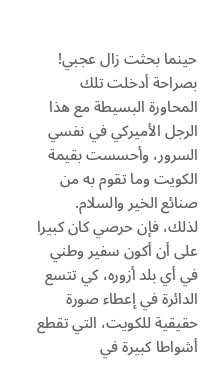حينما بحثت زال عجبي!
بصراحة أدخلت تلك المحاورة البسيطة مع هذا الرجل الأميركي في نفسي السرور، وأحسست بقيمة الكويت وما تقوم به من صنائع الخير والسلام.
لذلك، فإن حرصي كان كبيرا على أن أكون سفير وطني في أي بلد أزوره، كي تتسع الدائرة في إعطاء صورة حقيقية للكويت، التي تقطع أشواطا كبيرة في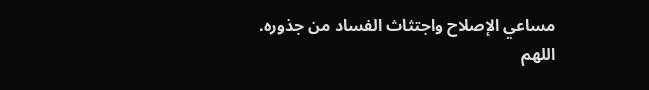مساعي الإصلاح واجتثاث الفساد من جذوره.
اللهم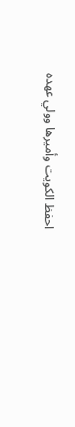احفظ الكويت وأميرها وولي عهده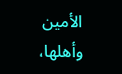الأمين وأهلها،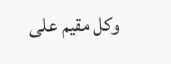وكل مقيم على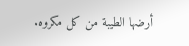أرضها الطيبة من كل مكروه.